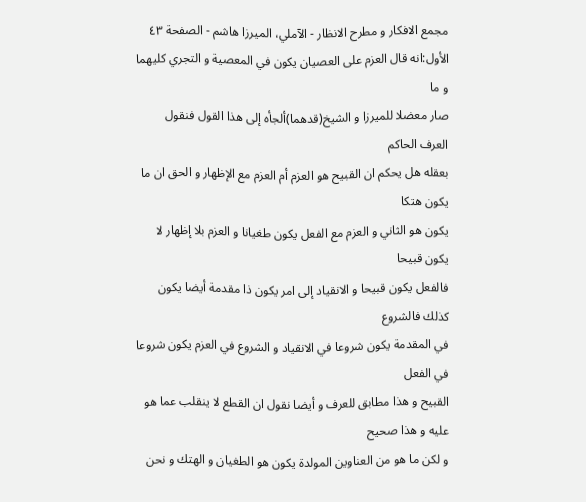مجمع الافكار و مطرح الانظار - الآملي، الميرزا هاشم - الصفحة ٤٣
الأول:انه قال العزم على العصيان يكون في المعصية و التجري كليهما و ما
صار معضلا للميرزا و الشيخ(قدهما)ألجأه إلى هذا القول فنقول العرف الحاكم
بعقله هل يحكم ان القبيح هو العزم أم العزم مع الإظهار و الحق ان ما يكون هتكا
يكون هو الثاني و العزم مع الفعل يكون طغيانا و العزم بلا إظهار لا يكون قبيحا
فالفعل يكون قبيحا و الانقياد إلى امر يكون ذا مقدمة أيضا يكون كذلك فالشروع
في المقدمة يكون شروعا في الانقياد و الشروع في العزم يكون شروعا في الفعل
القبيح و هذا مطابق للعرف و أيضا نقول ان القطع لا ينقلب عما هو عليه و هذا صحيح
و لكن ما هو من العناوين المولدة يكون هو الطغيان و الهتك و نحن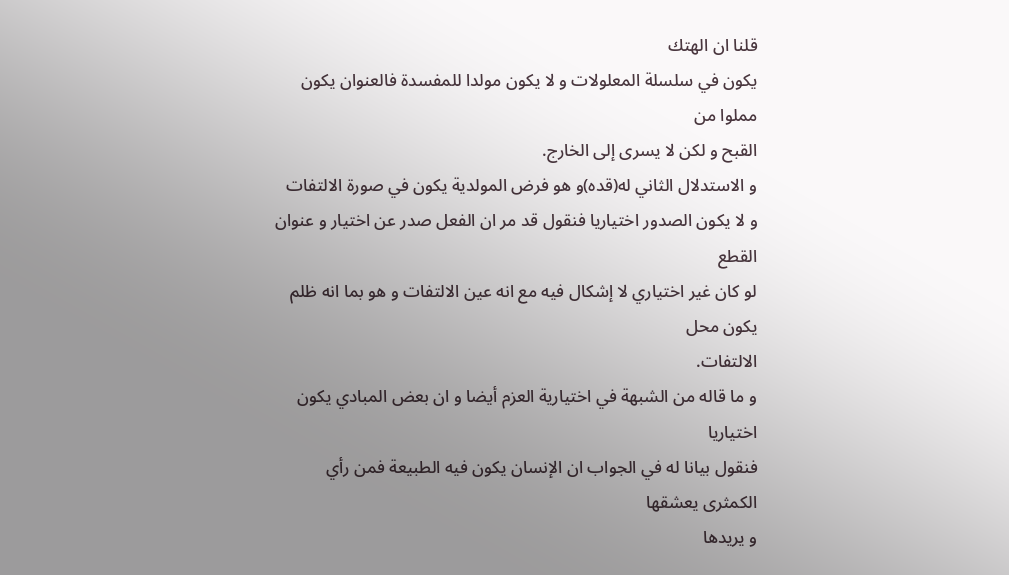قلنا ان الهتك
يكون في سلسلة المعلولات و لا يكون مولدا للمفسدة فالعنوان يكون مملوا من
القبح و لكن لا يسرى إلى الخارج.
و الاستدلال الثاني له(قده)و هو فرض المولدية يكون في صورة الالتفات
و لا يكون الصدور اختياريا فنقول قد مر ان الفعل صدر عن اختيار و عنوان القطع
لو كان غير اختياري لا إشكال فيه مع انه عين الالتفات و هو بما انه ظلم يكون محل
الالتفات.
و ما قاله من الشبهة في اختيارية العزم أيضا و ان بعض المبادي يكون اختياريا
فنقول بيانا له في الجواب ان الإنسان يكون فيه الطبيعة فمن رأي الكمثرى يعشقها
و يريدها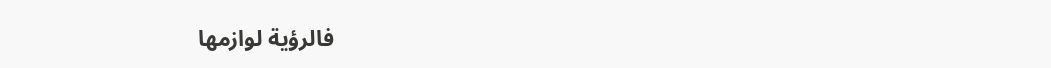فالرؤية لوازمها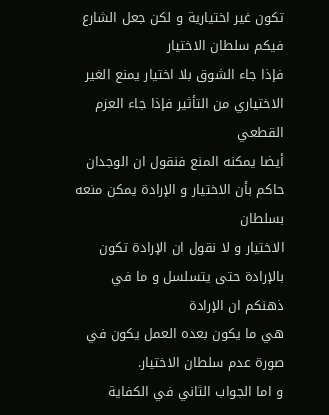تكون غير اختيارية و لكن جعل الشارع فيكم سلطان الاختيار
فإذا جاء الشوق بلا اختيار يمنع الغير الاختياري من التأثير فإذا جاء العزم القطعي
أيضا يمكنه المنع فنقول ان الوجدان حاكم بأن الاختيار و الإرادة يمكن منعه بسلطان
الاختيار و لا نقول ان الإرادة تكون بالإرادة حتى يتسلسل و ما في ذهنكم ان الإرادة
هي ما يكون بعده العمل يكون في صورة عدم سلطان الاختيار.
و اما الجواب الثاني في الكفاية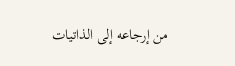من إرجاعه إلى الذاتيات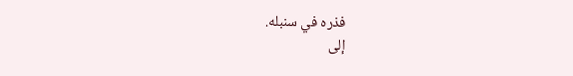فذره في سنبله.
إلى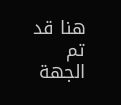هنا قد تم الجهة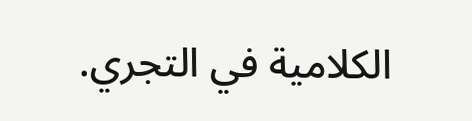الكلامية في التجري.